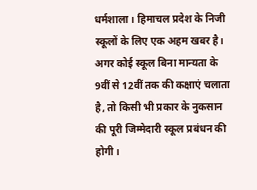धर्मशाला। हिमाचल प्रदेश के निजी स्कूलों के लिए एक अहम खबर है। अगर कोई स्कूल बिना मान्यता के 9वीं से 12वीं तक की कक्षाएं चलाता है, तो किसी भी प्रकार के नुकसान की पूरी जिम्मेदारी स्कूल प्रबंधन की होगी।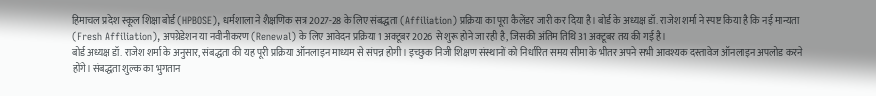हिमाचल प्रदेश स्कूल शिक्षा बोर्ड (HPBOSE), धर्मशाला ने शैक्षणिक सत्र 2027-28 के लिए संबद्धता (Affiliation) प्रक्रिया का पूरा कैलेंडर जारी कर दिया है। बोर्ड के अध्यक्ष डॉ. राजेश शर्मा ने स्पष्ट किया है कि नई मान्यता (Fresh Affiliation), अपग्रेडेशन या नवीनीकरण (Renewal) के लिए आवेदन प्रक्रिया 1 अक्टूबर 2026 से शुरू होने जा रही है, जिसकी अंतिम तिथि 31 अक्टूबर तय की गई है।
बोर्ड अध्यक्ष डॉ. राजेश शर्मा के अनुसार, संबद्धता की यह पूरी प्रक्रिया ऑनलाइन माध्यम से संपन्न होगी। इच्छुक निजी शिक्षण संस्थानों को निर्धारित समय सीमा के भीतर अपने सभी आवश्यक दस्तावेज ऑनलाइन अपलोड करने होंगे। संबद्धता शुल्क का भुगतान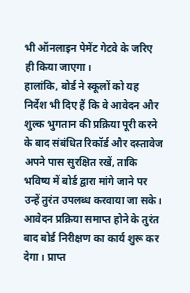भी ऑनलाइन पेमेंट गेटवे के जरिए ही किया जाएगा।
हालांकि, बोर्ड ने स्कूलों को यह निर्देश भी दिए हैं कि वे आवेदन और शुल्क भुगतान की प्रक्रिया पूरी करने के बाद संबंधित रिकॉर्ड और दस्तावेज अपने पास सुरक्षित रखें, ताकि भविष्य में बोर्ड द्वारा मांगे जाने पर उन्हें तुरंत उपलब्ध करवाया जा सके।
आवेदन प्रक्रिया समाप्त होने के तुरंत बाद बोर्ड निरीक्षण का कार्य शुरू कर देगा। प्राप्त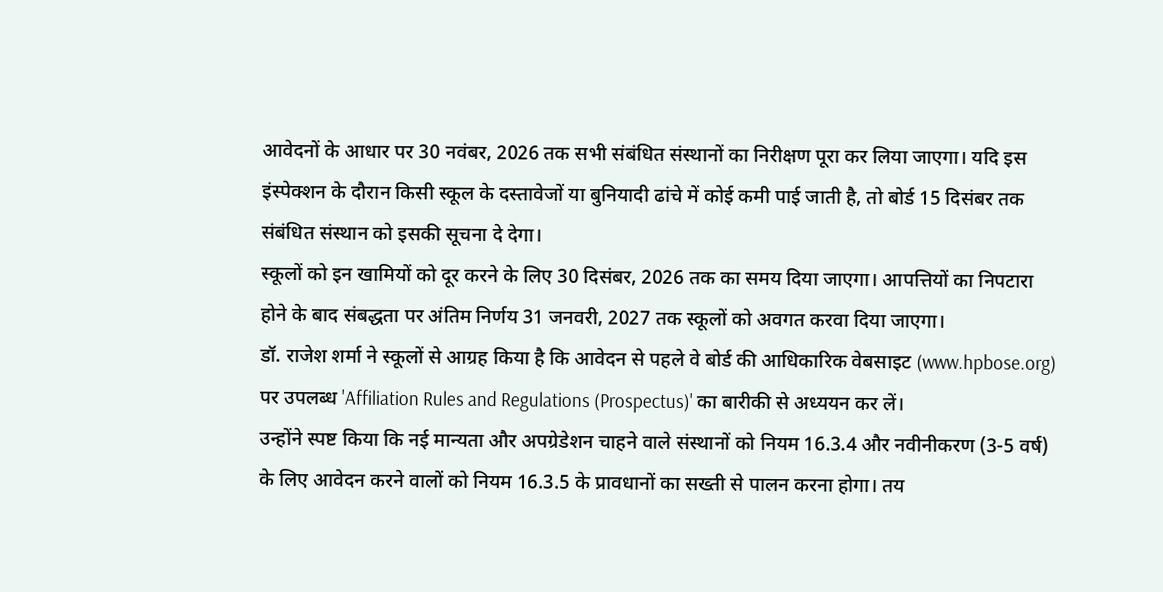आवेदनों के आधार पर 30 नवंबर, 2026 तक सभी संबंधित संस्थानों का निरीक्षण पूरा कर लिया जाएगा। यदि इस इंस्पेक्शन के दौरान किसी स्कूल के दस्तावेजों या बुनियादी ढांचे में कोई कमी पाई जाती है, तो बोर्ड 15 दिसंबर तक संबंधित संस्थान को इसकी सूचना दे देगा।
स्कूलों को इन खामियों को दूर करने के लिए 30 दिसंबर, 2026 तक का समय दिया जाएगा। आपत्तियों का निपटारा होने के बाद संबद्धता पर अंतिम निर्णय 31 जनवरी, 2027 तक स्कूलों को अवगत करवा दिया जाएगा।
डॉ. राजेश शर्मा ने स्कूलों से आग्रह किया है कि आवेदन से पहले वे बोर्ड की आधिकारिक वेबसाइट (www.hpbose.org) पर उपलब्ध 'Affiliation Rules and Regulations (Prospectus)' का बारीकी से अध्ययन कर लें।
उन्होंने स्पष्ट किया कि नई मान्यता और अपग्रेडेशन चाहने वाले संस्थानों को नियम 16.3.4 और नवीनीकरण (3-5 वर्ष) के लिए आवेदन करने वालों को नियम 16.3.5 के प्रावधानों का सख्ती से पालन करना होगा। तय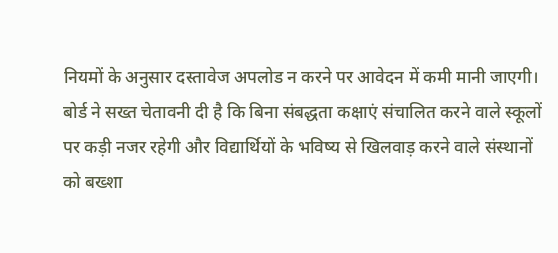नियमों के अनुसार दस्तावेज अपलोड न करने पर आवेदन में कमी मानी जाएगी।
बोर्ड ने सख्त चेतावनी दी है कि बिना संबद्धता कक्षाएं संचालित करने वाले स्कूलों पर कड़ी नजर रहेगी और विद्यार्थियों के भविष्य से खिलवाड़ करने वाले संस्थानों को बख्शा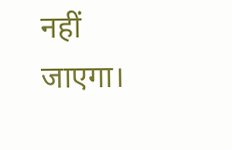नहीं जाएगा।